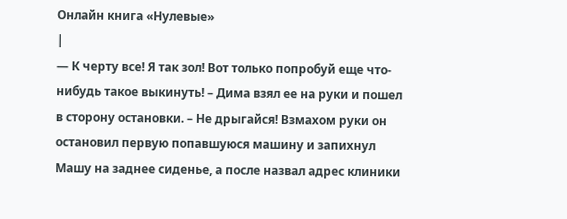Онлайн книга «Нулевые»
|
— К черту все! Я так зол! Вот только попробуй еще что-нибудь такое выкинуть! – Дима взял ее на руки и пошел в сторону остановки. – Не дрыгайся! Взмахом руки он остановил первую попавшуюся машину и запихнул Машу на заднее сиденье, а после назвал адрес клиники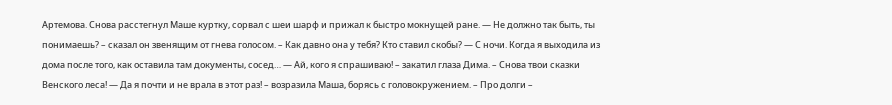Артемова. Снова расстегнул Маше куртку, сорвал с шеи шарф и прижал к быстро мокнущей ране. — Не должно так быть, ты понимаешь? – сказал он звенящим от гнева голосом. – Как давно она у тебя? Кто ставил скобы? — С ночи. Когда я выходила из дома после того, как оставила там документы, сосед… — Ай, кого я спрашиваю! – закатил глаза Дима. – Снова твои сказки Венского леса! — Да я почти и не врала в этот раз! – возразила Маша, борясь с головокружением. – Про долги –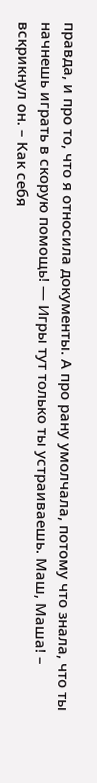правда, и про то, что я относила документы. А про рану умолчала, потому что знала, что ты начнешь играть в скорую помощь! — Игры тут только ты устраиваешь. Маш, Маша! – вскрикнул он. – Как себя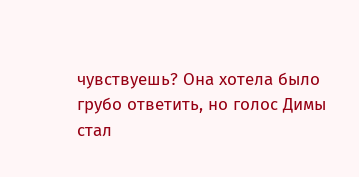чувствуешь? Она хотела было грубо ответить, но голос Димы стал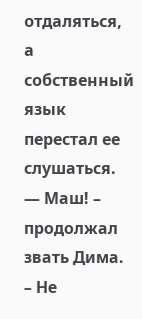отдаляться, а собственный язык перестал ее слушаться. — Маш! – продолжал звать Дима. – Не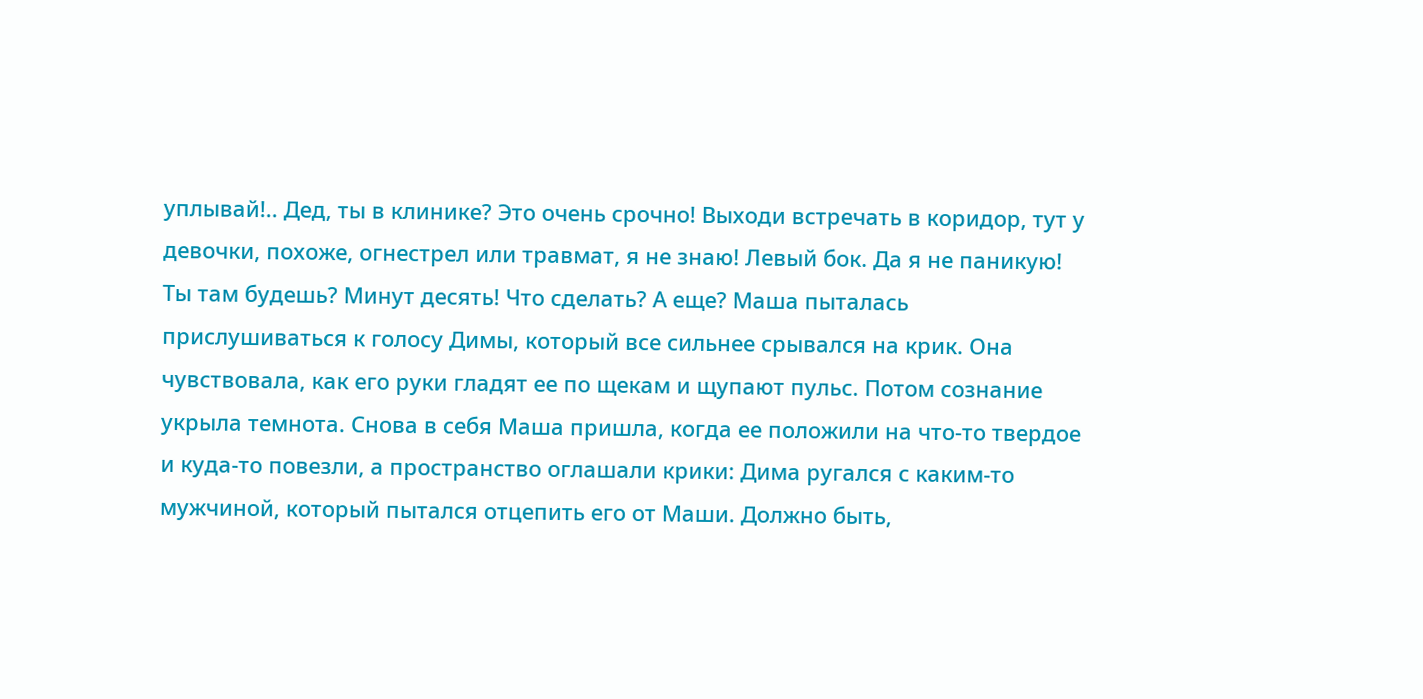уплывай!.. Дед, ты в клинике? Это очень срочно! Выходи встречать в коридор, тут у девочки, похоже, огнестрел или травмат, я не знаю! Левый бок. Да я не паникую! Ты там будешь? Минут десять! Что сделать? А еще? Маша пыталась прислушиваться к голосу Димы, который все сильнее срывался на крик. Она чувствовала, как его руки гладят ее по щекам и щупают пульс. Потом сознание укрыла темнота. Снова в себя Маша пришла, когда ее положили на что-то твердое и куда-то повезли, а пространство оглашали крики: Дима ругался с каким-то мужчиной, который пытался отцепить его от Маши. Должно быть,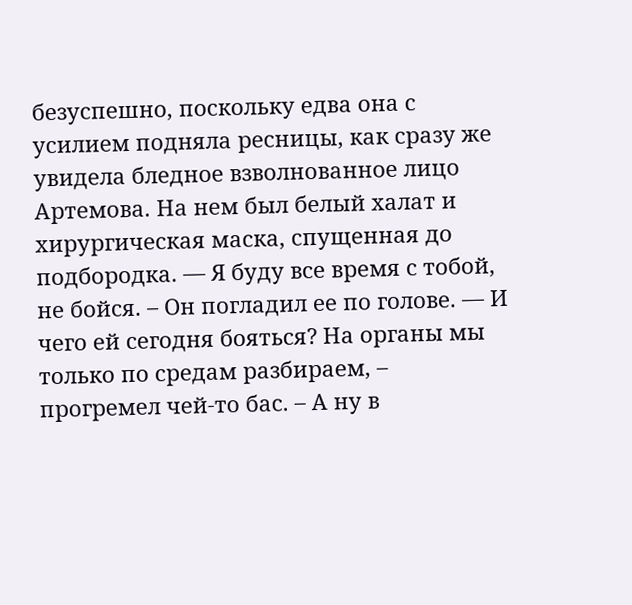безуспешно, поскольку едва она с усилием подняла ресницы, как сразу же увидела бледное взволнованное лицо Артемова. На нем был белый халат и хирургическая маска, спущенная до подбородка. — Я буду все время с тобой, не бойся. – Он погладил ее по голове. — И чего ей сегодня бояться? На органы мы только по средам разбираем, – прогремел чей-то бас. – А ну в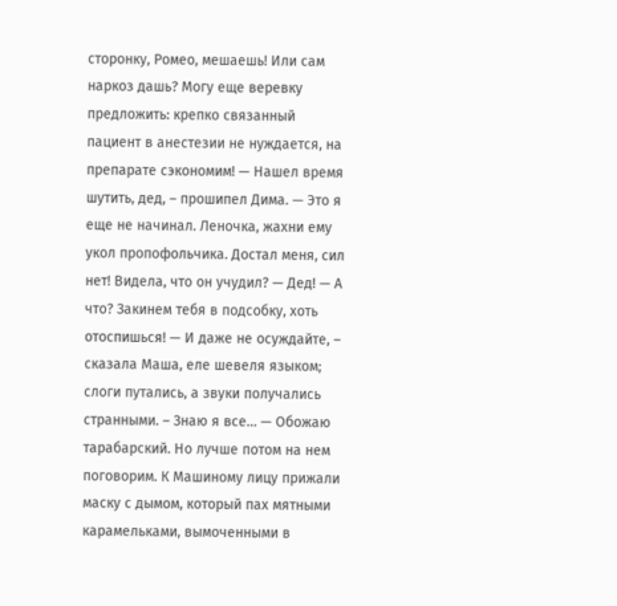сторонку, Ромео, мешаешь! Или сам наркоз дашь? Могу еще веревку предложить: крепко связанный пациент в анестезии не нуждается, на препарате сэкономим! — Нашел время шутить, дед, – прошипел Дима. — Это я еще не начинал. Леночка, жахни ему укол пропофольчика. Достал меня, сил нет! Видела, что он учудил? — Дед! — А что? Закинем тебя в подсобку, хоть отоспишься! — И даже не осуждайте, – сказала Маша, еле шевеля языком; слоги путались, а звуки получались странными. – Знаю я все… — Обожаю тарабарский. Но лучше потом на нем поговорим. К Машиному лицу прижали маску с дымом, который пах мятными карамельками, вымоченными в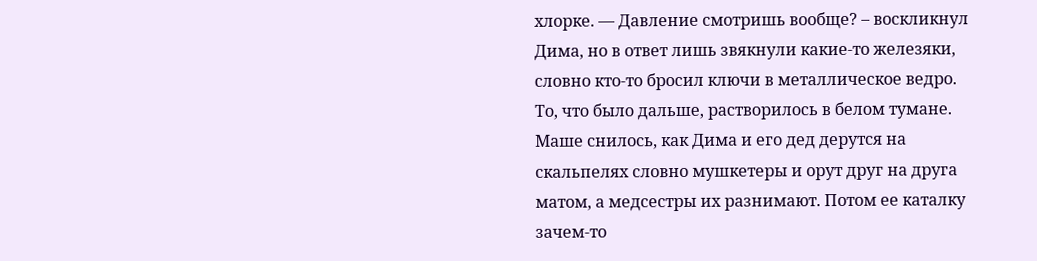хлорке. — Давление смотришь вообще? – воскликнул Дима, но в ответ лишь звякнули какие-то железяки, словно кто-то бросил ключи в металлическое ведро. То, что было дальше, растворилось в белом тумане. Маше снилось, как Дима и его дед дерутся на скальпелях словно мушкетеры и орут друг на друга матом, а медсестры их разнимают. Потом ее каталку зачем-то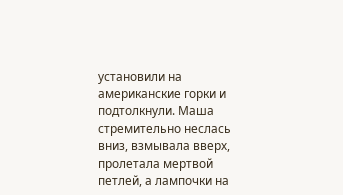установили на американские горки и подтолкнули. Маша стремительно неслась вниз, взмывала вверх, пролетала мертвой петлей, а лампочки на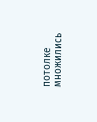потолке множились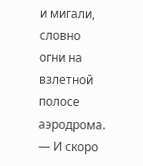и мигали, словно огни на взлетной полосе аэродрома. — И скоро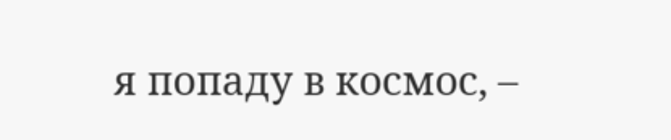я попаду в космос, –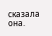сказала она.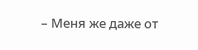– Меня же даже от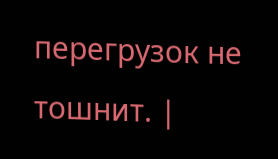перегрузок не тошнит. |